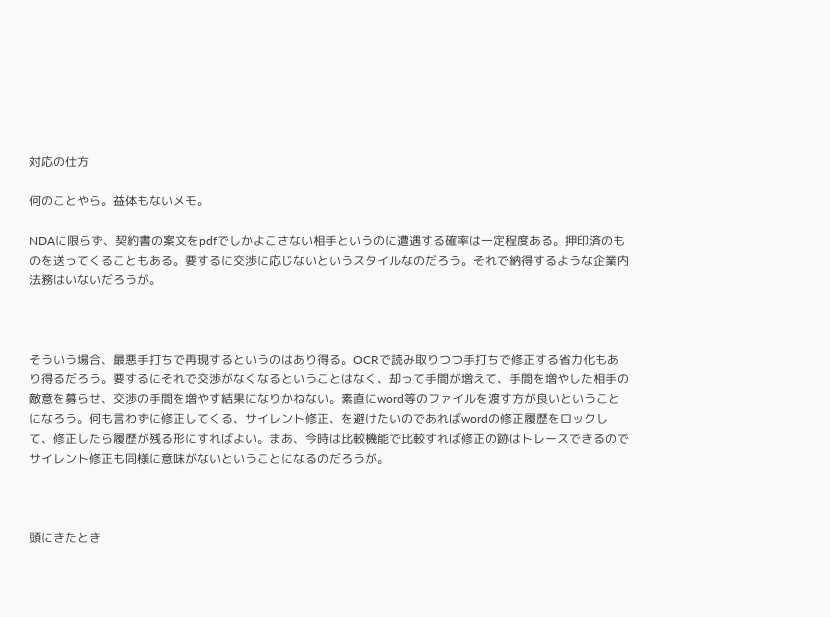対応の仕方

何のことやら。益体もないメモ。

NDAに限らず、契約書の案文をpdfでしかよこさない相手というのに遭遇する確率は一定程度ある。押印済のものを送ってくることもある。要するに交渉に応じないというスタイルなのだろう。それで納得するような企業内法務はいないだろうが。



そういう場合、最悪手打ちで再現するというのはあり得る。OCRで読み取りつつ手打ちで修正する省力化もあり得るだろう。要するにそれで交渉がなくなるということはなく、却って手間が増えて、手間を増やした相手の敵意を募らせ、交渉の手間を増やす結果になりかねない。素直にword等のファイルを渡す方が良いということになろう。何も言わずに修正してくる、サイレント修正、を避けたいのであればwordの修正履歴をロックして、修正したら履歴が残る形にすればよい。まあ、今時は比較機能で比較すれば修正の跡はトレースできるのでサイレント修正も同様に意味がないということになるのだろうが。



頭にきたとき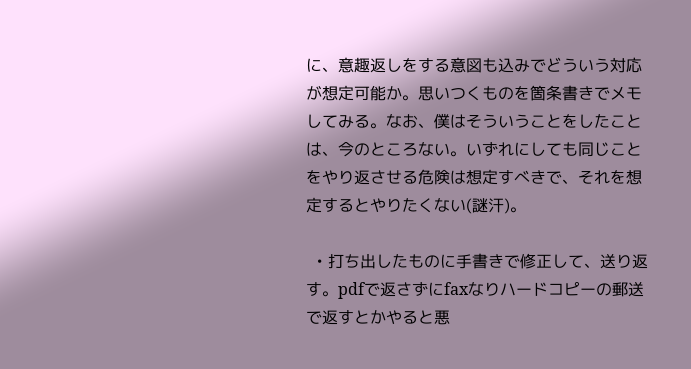に、意趣返しをする意図も込みでどういう対応が想定可能か。思いつくものを箇条書きでメモしてみる。なお、僕はそういうことをしたことは、今のところない。いずれにしても同じことをやり返させる危険は想定すべきで、それを想定するとやりたくない(謎汗)。

  • 打ち出したものに手書きで修正して、送り返す。pdfで返さずにfaxなりハードコピーの郵送で返すとかやると悪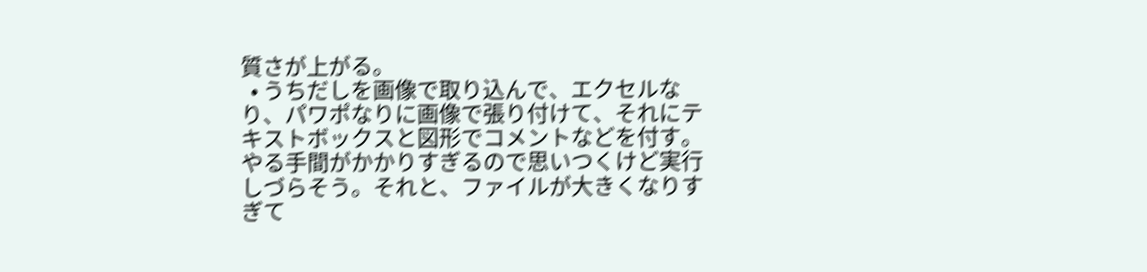質さが上がる。
  • うちだしを画像で取り込んで、エクセルなり、パワポなりに画像で張り付けて、それにテキストボックスと図形でコメントなどを付す。やる手間がかかりすぎるので思いつくけど実行しづらそう。それと、ファイルが大きくなりすぎて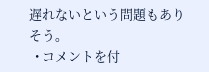遅れないという問題もありそう。
  • コメントを付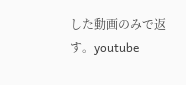した動画のみで返す。youtube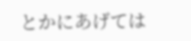とかにあげては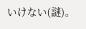いけない(謎)。